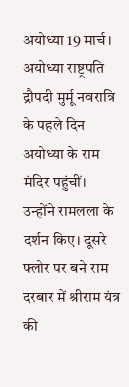अयोध्या 19 मार्च। अयोध्या राष्ट्रपति द्रौपदी मुर्मू नवरात्रि के पहले दिन अयोध्या के राम मंदिर पहुंचीं। उन्होंने रामलला के दर्शन किए। दूसरे फ्लोर पर बने राम दरबार में श्रीराम यंत्र की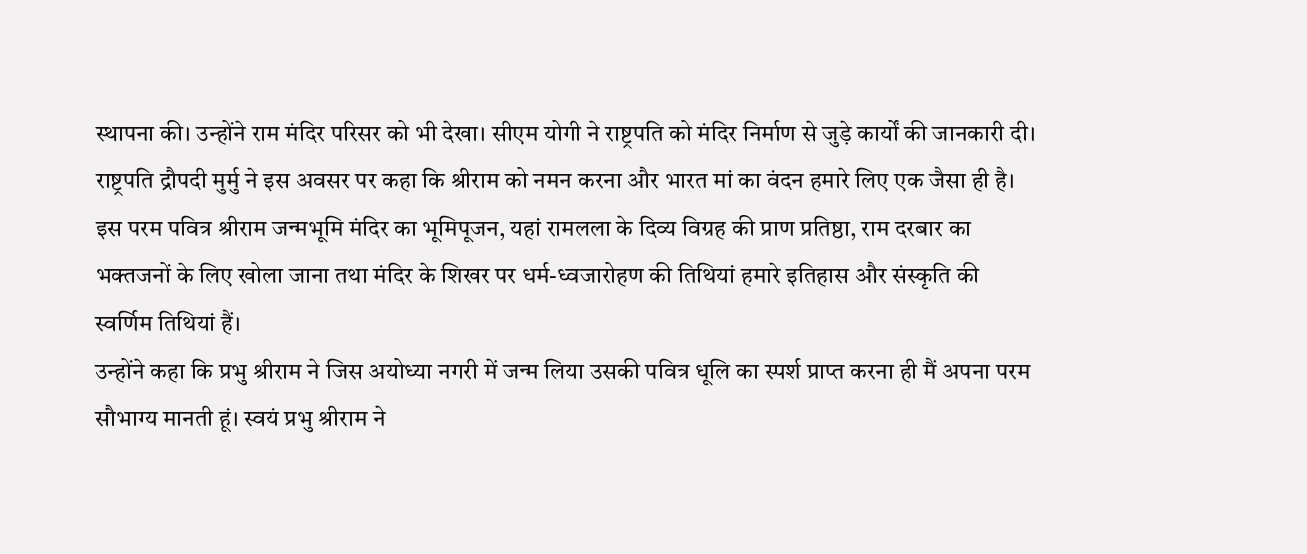स्थापना की। उन्होंने राम मंदिर परिसर को भी देखा। सीएम योगी ने राष्ट्रपति को मंदिर निर्माण से जुड़े कार्यों की जानकारी दी।
राष्ट्रपति द्रौपदी मुर्मु ने इस अवसर पर कहा कि श्रीराम को नमन करना और भारत मां का वंदन हमारे लिए एक जैसा ही है। इस परम पवित्र श्रीराम जन्मभूमि मंदिर का भूमिपूजन, यहां रामलला के दिव्य विग्रह की प्राण प्रतिष्ठा, राम दरबार का भक्तजनों के लिए खोला जाना तथा मंदिर के शिखर पर धर्म-ध्वजारोहण की तिथियां हमारे इतिहास और संस्कृति की स्वर्णिम तिथियां हैं।
उन्होंने कहा कि प्रभु श्रीराम ने जिस अयोध्या नगरी में जन्म लिया उसकी पवित्र धूलि का स्पर्श प्राप्त करना ही मैं अपना परम सौभाग्य मानती हूं। स्वयं प्रभु श्रीराम ने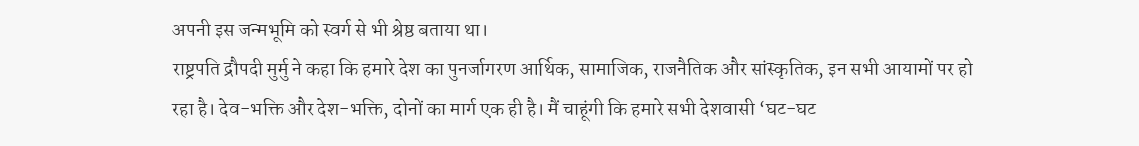अपनी इस जन्मभूमि को स्वर्ग से भी श्रेष्ठ बताया था।
राष्ट्रपति द्रौपदी मुर्मु ने कहा कि हमारे देश का पुनर्जागरण आर्थिक, सामाजिक, राजनैतिक और सांस्कृतिक, इन सभी आयामों पर हो रहा है। देव-भक्ति और देश-भक्ति, दोनों का मार्ग एक ही है। मैं चाहूंगी कि हमारे सभी देशवासी ‘घट-घट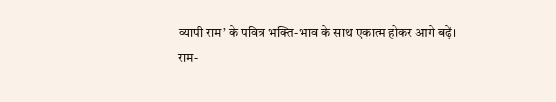व्यापी राम’ के पवित्र भक्ति-भाव के साथ एकात्म होकर आगे बढ़ें।
राम-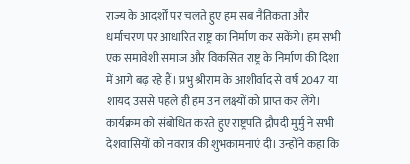राज्य के आदर्शों पर चलते हुए हम सब नैतिकता और धर्माचरण पर आधारित राष्ट्र का निर्माण कर सकेंगे। हम सभी एक समावेशी समाज और विकसित राष्ट्र के निर्माण की दिशा में आगे बढ़ रहे हैं। प्रभु श्रीराम के आशीर्वाद से वर्ष 2047 या शायद उससे पहले ही हम उन लक्ष्यों को प्राप्त कर लेंगे।
कार्यक्रम को संबोधित करते हुए राष्ट्रपति द्रौपदी मुर्मु ने सभी देशवासियों को नवरात्र की शुभकामनाएं दी। उन्होंने कहा कि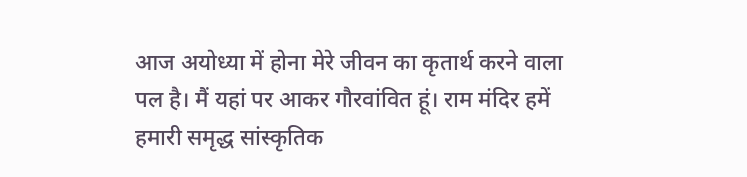आज अयोध्या में होना मेरे जीवन का कृतार्थ करने वाला पल है। मैं यहां पर आकर गौरवांवित हूं। राम मंदिर हमें हमारी समृद्ध सांस्कृतिक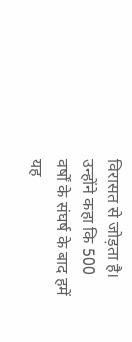विरासत से जोड़ता है। उन्होंने कहा कि 500 वर्षों के संघर्ष के बाद हमें यह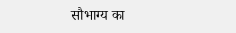सौभाग्य का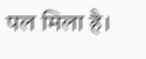पल मिला है।